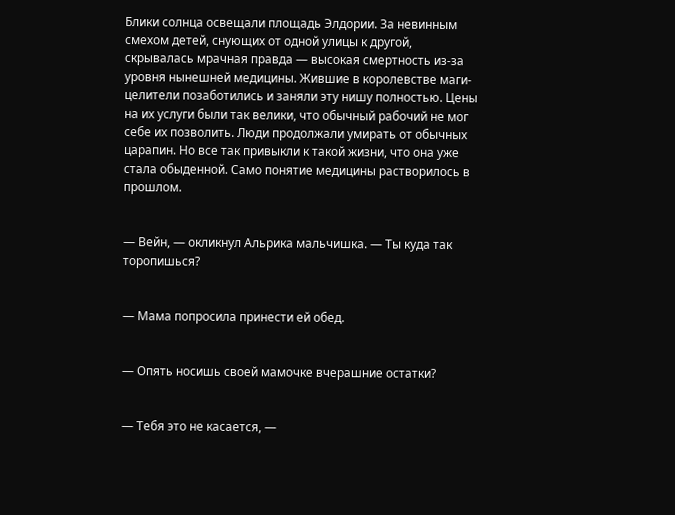Блики солнца освещали площадь Элдории. За невинным смехом детей, снующих от одной улицы к другой, скрывалась мрачная правда — высокая смертность из-за уровня нынешней медицины. Жившие в королевстве маги-целители позаботились и заняли эту нишу полностью. Цены на их услуги были так велики, что обычный рабочий не мог себе их позволить. Люди продолжали умирать от обычных царапин. Но все так привыкли к такой жизни, что она уже стала обыденной. Само понятие медицины растворилось в прошлом.


— Вейн, — окликнул Альрика мальчишка. — Ты куда так торопишься?


— Мама попросила принести ей обед.


— Опять носишь своей мамочке вчерашние остатки?


— Тебя это не касается, —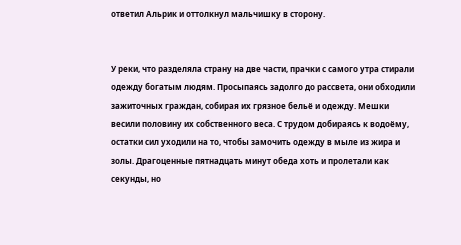ответил Альрик и оттолкнул мальчишку в сторону.


У реки, что разделяла страну на две части, прачки с самого утра стирали одежду богатым людям. Просыпаясь задолго до рассвета, они обходили зажиточных граждан, собирая их грязное бельё и одежду. Мешки весили половину их собственного веса. С трудом добираясь к водоёму, остатки сил уходили на то, чтобы замочить одежду в мыле из жира и золы. Драгоценные пятнадцать минут обеда хоть и пролетали как секунды, но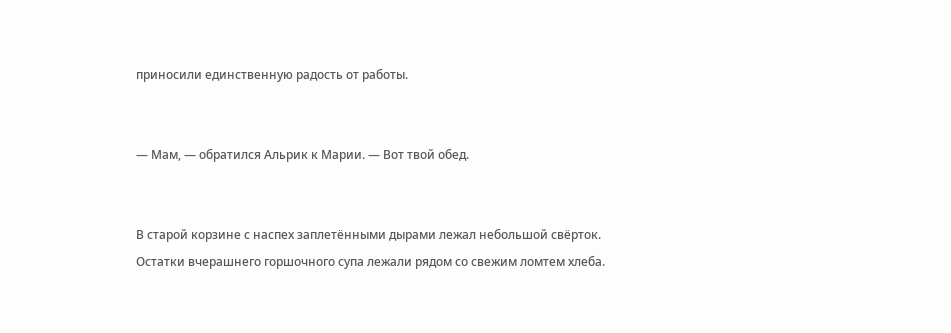приносили единственную радость от работы.


— Мам, — обратился Альрик к Марии. — Вот твой обед.


В старой корзине с наспех заплетёнными дырами лежал небольшой свёрток. Остатки вчерашнего горшочного супа лежали рядом со свежим ломтем хлеба.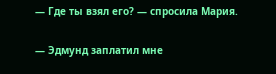— Где ты взял его? — спросила Мария.


— Эдмунд заплатил мне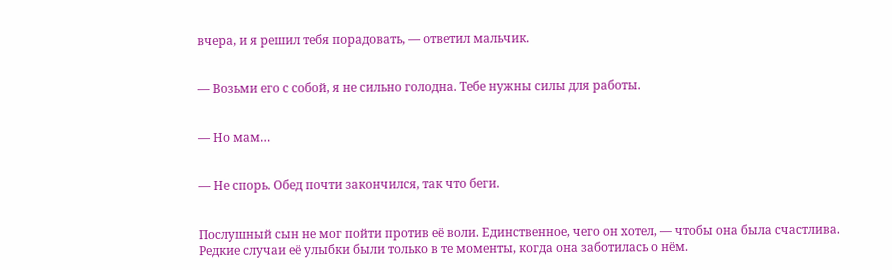вчера, и я решил тебя порадовать, — ответил мальчик.


— Возьми его с собой, я не сильно голодна. Тебе нужны силы для работы.


— Но мам…


— Не спорь. Обед почти закончился, так что беги.


Послушный сын не мог пойти против её воли. Единственное, чего он хотел, — чтобы она была счастлива. Редкие случаи её улыбки были только в те моменты, когда она заботилась о нём.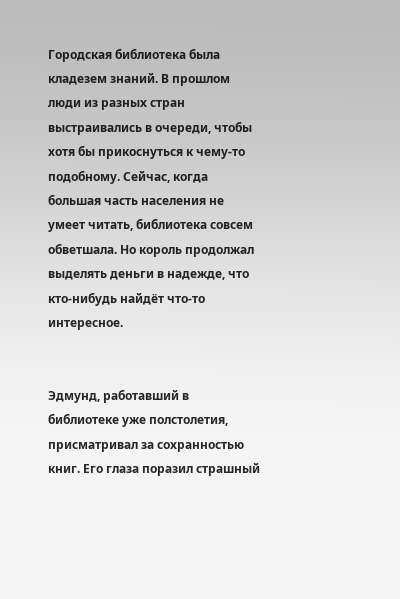Городская библиотека была кладезем знаний. В прошлом люди из разных стран выстраивались в очереди, чтобы хотя бы прикоснуться к чему-то подобному. Сейчас, когда большая часть населения не умеет читать, библиотека совсем обветшала. Но король продолжал выделять деньги в надежде, что кто-нибудь найдёт что-то интересное.


Эдмунд, работавший в библиотеке уже полстолетия, присматривал за сохранностью книг. Его глаза поразил страшный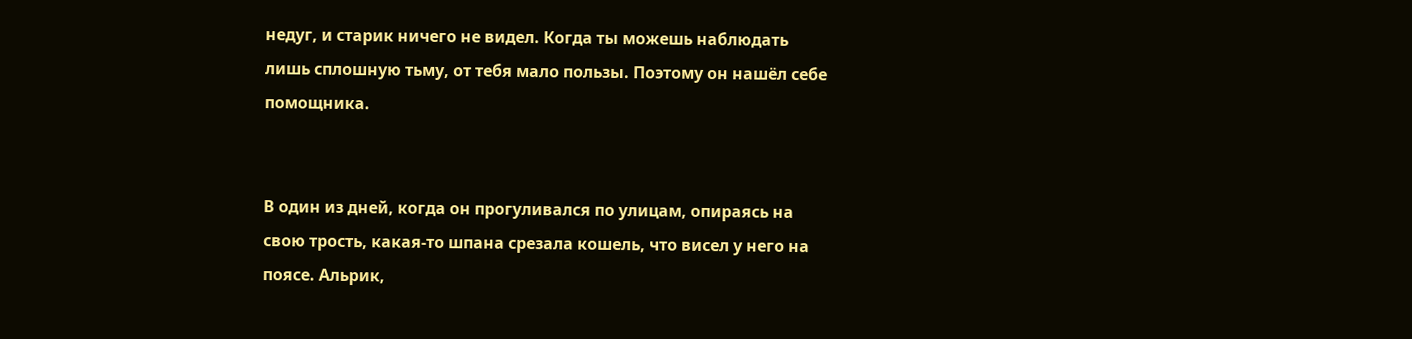недуг, и старик ничего не видел. Когда ты можешь наблюдать лишь сплошную тьму, от тебя мало пользы. Поэтому он нашёл себе помощника.


В один из дней, когда он прогуливался по улицам, опираясь на свою трость, какая-то шпана срезала кошель, что висел у него на поясе. Альрик,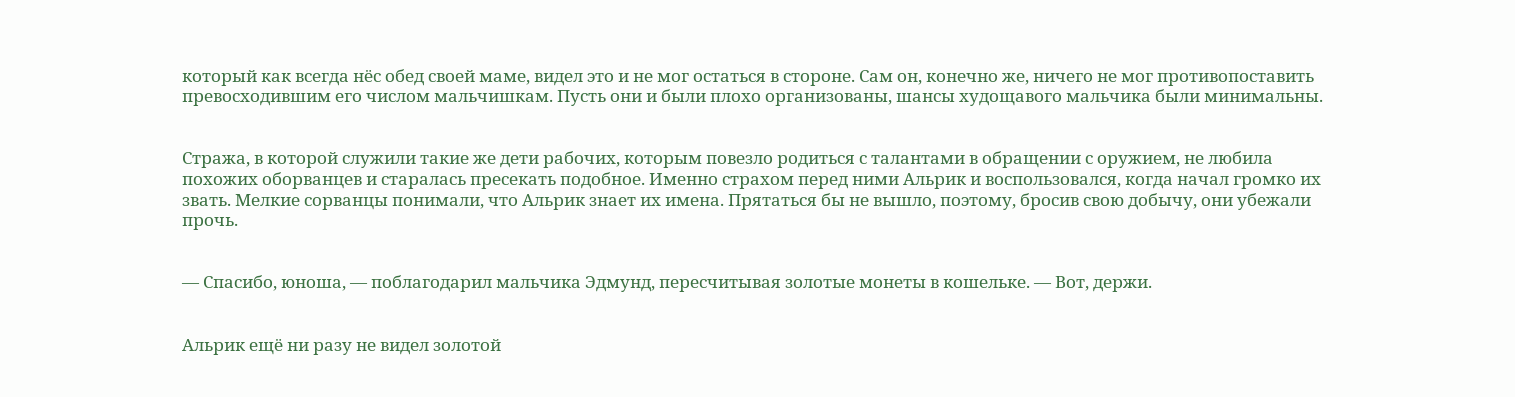который как всегда нёс обед своей маме, видел это и не мог остаться в стороне. Сам он, конечно же, ничего не мог противопоставить превосходившим его числом мальчишкам. Пусть они и были плохо организованы, шансы худощавого мальчика были минимальны.


Стража, в которой служили такие же дети рабочих, которым повезло родиться с талантами в обращении с оружием, не любила похожих оборванцев и старалась пресекать подобное. Именно страхом перед ними Альрик и воспользовался, когда начал громко их звать. Мелкие сорванцы понимали, что Альрик знает их имена. Прятаться бы не вышло, поэтому, бросив свою добычу, они убежали прочь.


— Спасибо, юноша, — поблагодарил мальчика Эдмунд, пересчитывая золотые монеты в кошельке. — Вот, держи.


Альрик ещё ни разу не видел золотой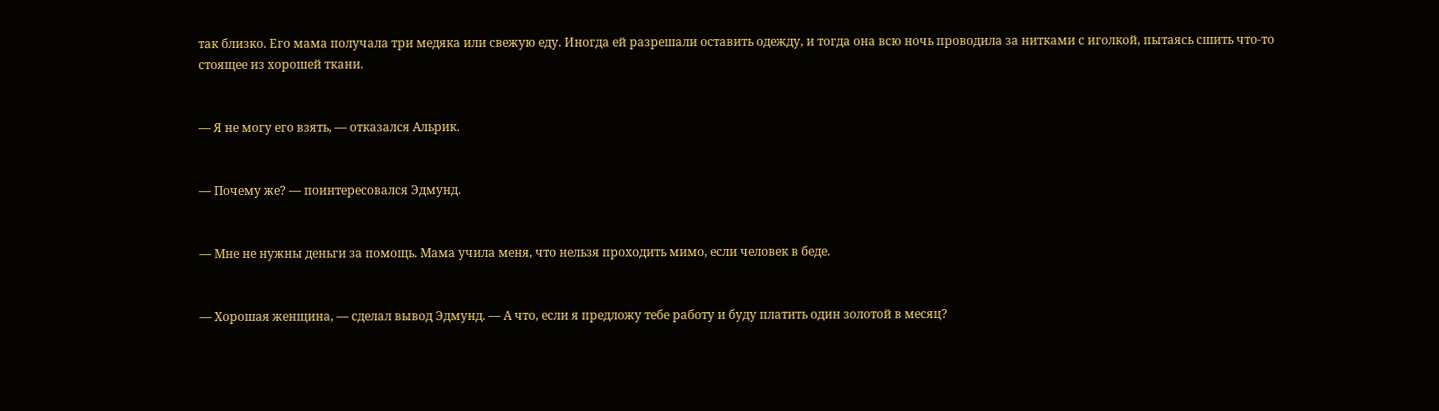так близко. Его мама получала три медяка или свежую еду. Иногда ей разрешали оставить одежду, и тогда она всю ночь проводила за нитками с иголкой, пытаясь сшить что-то стоящее из хорошей ткани.


— Я не могу его взять, — отказался Альрик.


— Почему же? — поинтересовался Эдмунд.


— Мне не нужны деньги за помощь. Мама учила меня, что нельзя проходить мимо, если человек в беде.


— Хорошая женщина, — сделал вывод Эдмунд. — А что, если я предложу тебе работу и буду платить один золотой в месяц?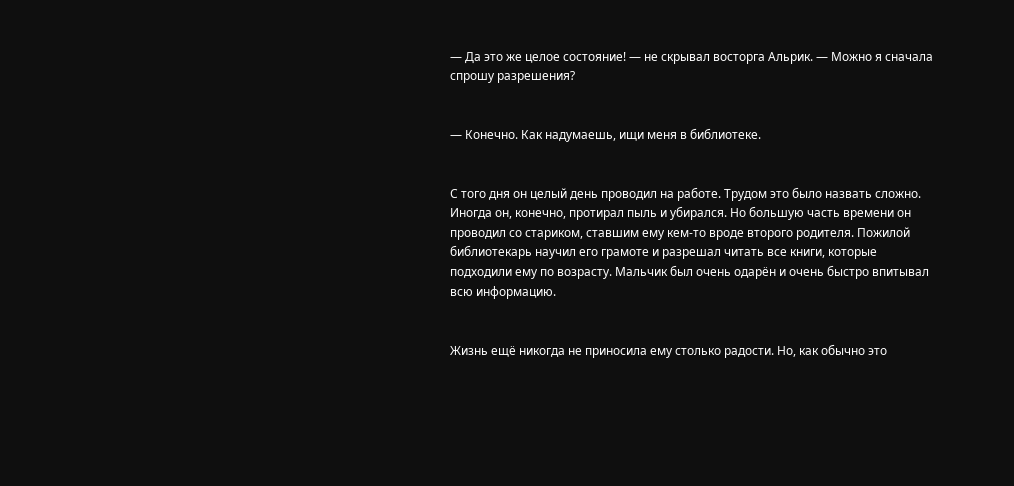— Да это же целое состояние! — не скрывал восторга Альрик. — Можно я сначала спрошу разрешения?


— Конечно. Как надумаешь, ищи меня в библиотеке.


С того дня он целый день проводил на работе. Трудом это было назвать сложно. Иногда он, конечно, протирал пыль и убирался. Но большую часть времени он проводил со стариком, ставшим ему кем-то вроде второго родителя. Пожилой библиотекарь научил его грамоте и разрешал читать все книги, которые подходили ему по возрасту. Мальчик был очень одарён и очень быстро впитывал всю информацию.


Жизнь ещё никогда не приносила ему столько радости. Но, как обычно это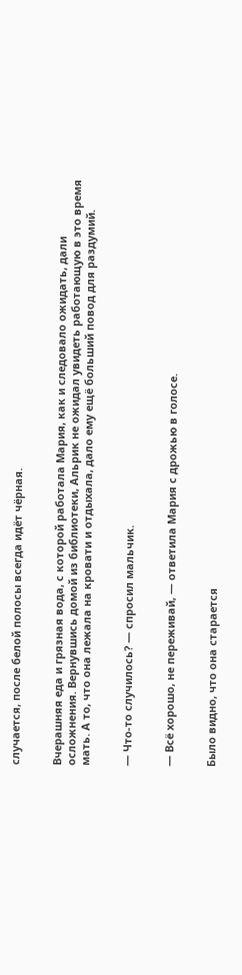случается, после белой полосы всегда идёт чёрная.


Вчерашняя еда и грязная вода, с которой работала Мария, как и следовало ожидать, дали осложнения. Вернувшись домой из библиотеки, Альрик не ожидал увидеть работающую в это время мать. А то, что она лежала на кровати и отдыхала, дало ему ещё больший повод для раздумий.


— Что-то случилось? — спросил мальчик.


— Всё хорошо, не переживай, — ответила Мария с дрожью в голосе.


Было видно, что она старается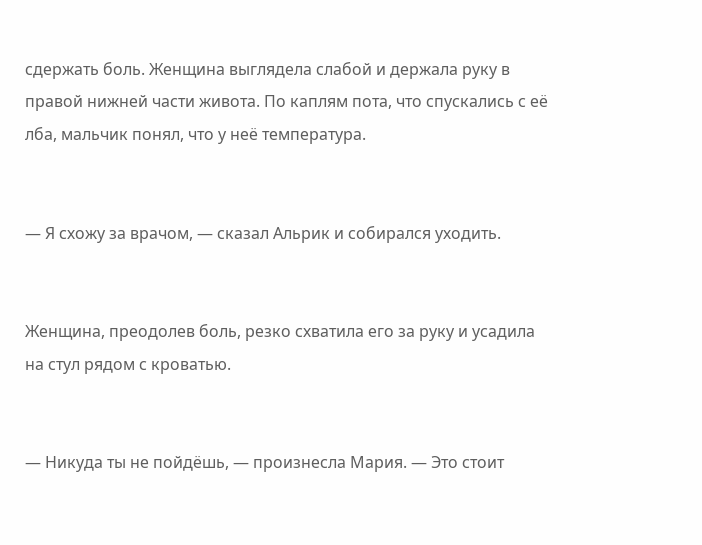сдержать боль. Женщина выглядела слабой и держала руку в правой нижней части живота. По каплям пота, что спускались с её лба, мальчик понял, что у неё температура.


— Я схожу за врачом, — сказал Альрик и собирался уходить.


Женщина, преодолев боль, резко схватила его за руку и усадила на стул рядом с кроватью.


— Никуда ты не пойдёшь, — произнесла Мария. — Это стоит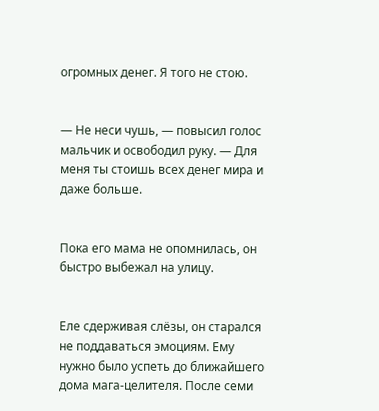огромных денег. Я того не стою.


— Не неси чушь, — повысил голос мальчик и освободил руку. — Для меня ты стоишь всех денег мира и даже больше.


Пока его мама не опомнилась, он быстро выбежал на улицу.


Еле сдерживая слёзы, он старался не поддаваться эмоциям. Ему нужно было успеть до ближайшего дома мага-целителя. После семи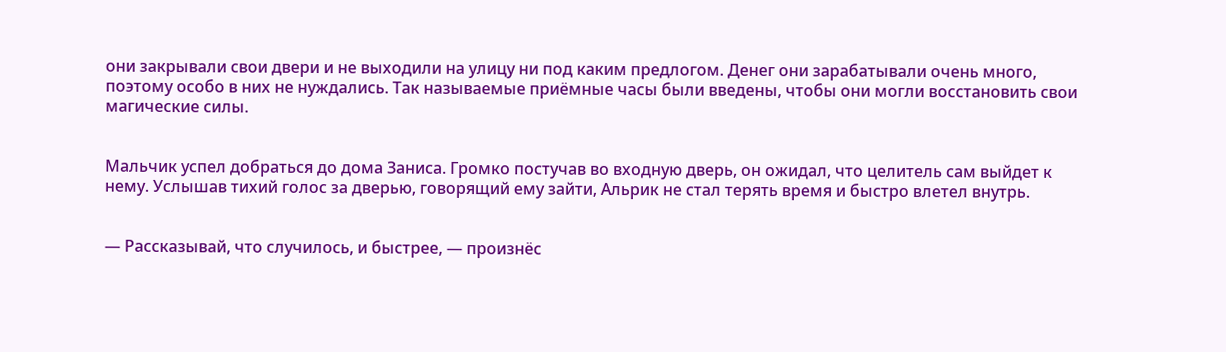они закрывали свои двери и не выходили на улицу ни под каким предлогом. Денег они зарабатывали очень много, поэтому особо в них не нуждались. Так называемые приёмные часы были введены, чтобы они могли восстановить свои магические силы.


Мальчик успел добраться до дома Заниса. Громко постучав во входную дверь, он ожидал, что целитель сам выйдет к нему. Услышав тихий голос за дверью, говорящий ему зайти, Альрик не стал терять время и быстро влетел внутрь.


— Рассказывай, что случилось, и быстрее, — произнёс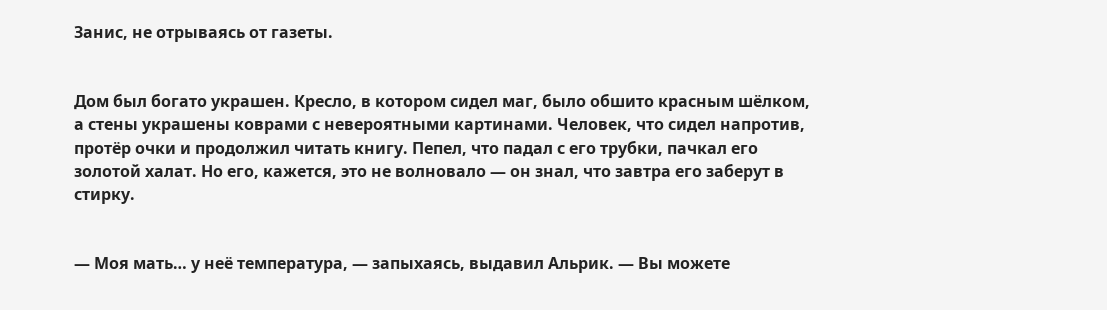Занис, не отрываясь от газеты.


Дом был богато украшен. Кресло, в котором сидел маг, было обшито красным шёлком, а стены украшены коврами с невероятными картинами. Человек, что сидел напротив, протёр очки и продолжил читать книгу. Пепел, что падал с его трубки, пачкал его золотой халат. Но его, кажется, это не волновало — он знал, что завтра его заберут в стирку.


— Моя мать… у неё температура, — запыхаясь, выдавил Альрик. — Вы можете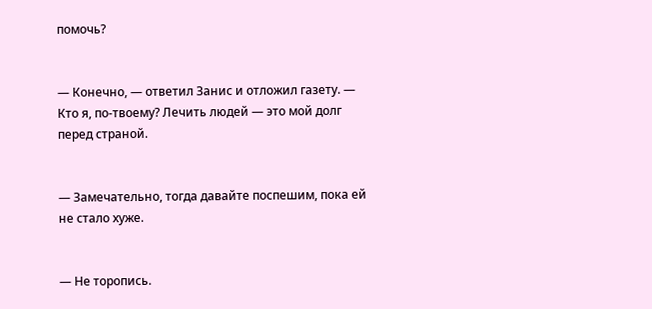помочь?


— Конечно, — ответил Занис и отложил газету. — Кто я, по-твоему? Лечить людей — это мой долг перед страной.


— Замечательно, тогда давайте поспешим, пока ей не стало хуже.


— Не торопись.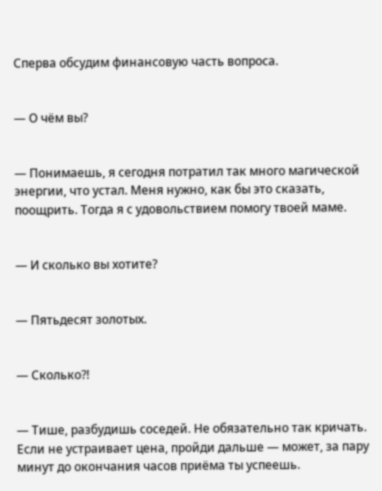Сперва обсудим финансовую часть вопроса.


— О чём вы?


— Понимаешь, я сегодня потратил так много магической энергии, что устал. Меня нужно, как бы это сказать, поощрить. Тогда я с удовольствием помогу твоей маме.


— И сколько вы хотите?


— Пятьдесят золотых.


— Сколько?!


— Тише, разбудишь соседей. Не обязательно так кричать. Если не устраивает цена, пройди дальше — может, за пару минут до окончания часов приёма ты успеешь.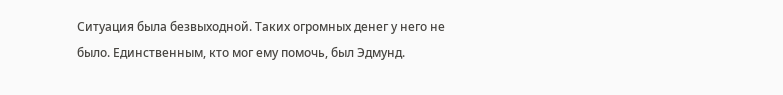Ситуация была безвыходной. Таких огромных денег у него не было. Единственным, кто мог ему помочь, был Эдмунд.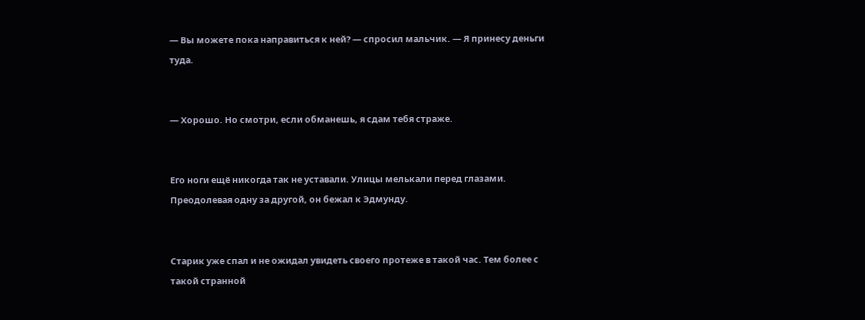— Вы можете пока направиться к ней? — спросил мальчик. — Я принесу деньги туда.


— Хорошо. Но смотри, если обманешь, я сдам тебя страже.


Его ноги ещё никогда так не уставали. Улицы мелькали перед глазами. Преодолевая одну за другой, он бежал к Эдмунду.


Старик уже спал и не ожидал увидеть своего протеже в такой час. Тем более с такой странной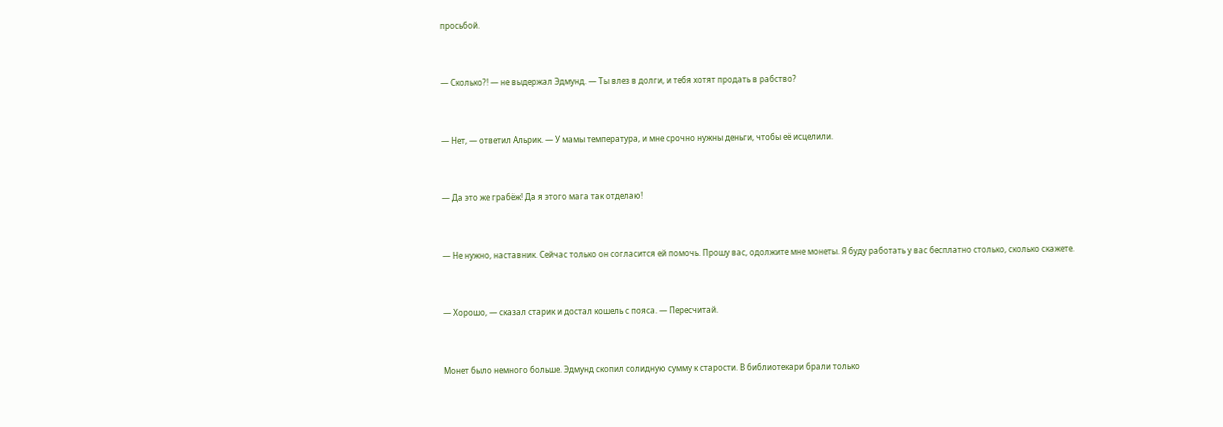просьбой.


— Сколько?! — не выдержал Эдмунд. — Ты влез в долги, и тебя хотят продать в рабство?


— Нет, — ответил Альрик. — У мамы температура, и мне срочно нужны деньги, чтобы её исцелили.


— Да это же грабёж! Да я этого мага так отделаю!


— Не нужно, наставник. Сейчас только он согласится ей помочь. Прошу вас, одолжите мне монеты. Я буду работать у вас бесплатно столько, сколько скажете.


— Хорошо, — сказал старик и достал кошель с пояса. — Пересчитай.


Монет было немного больше. Эдмунд скопил солидную сумму к старости. В библиотекари брали только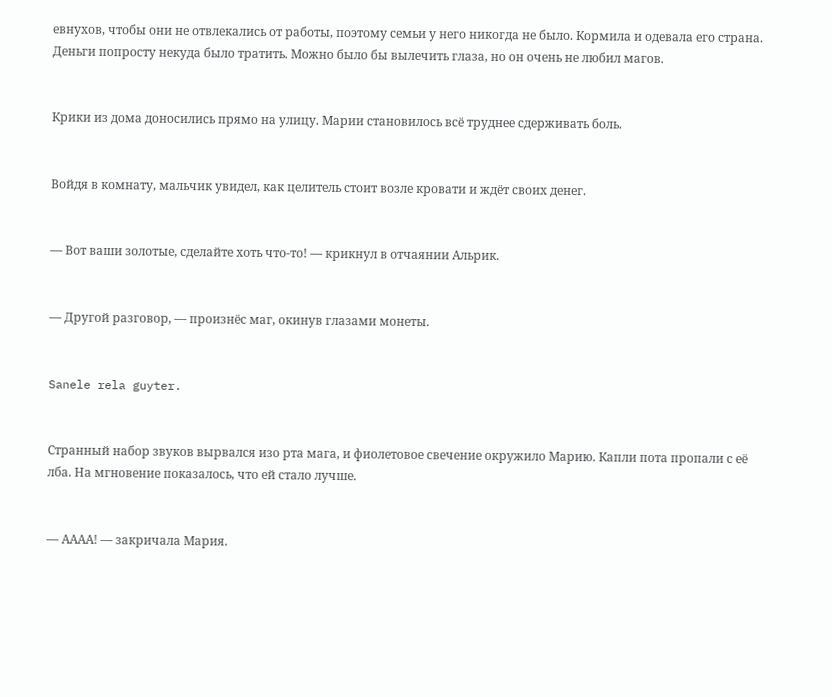евнухов, чтобы они не отвлекались от работы, поэтому семьи у него никогда не было. Кормила и одевала его страна. Деньги попросту некуда было тратить. Можно было бы вылечить глаза, но он очень не любил магов.


Крики из дома доносились прямо на улицу. Марии становилось всё труднее сдерживать боль.


Войдя в комнату, мальчик увидел, как целитель стоит возле кровати и ждёт своих денег.


— Вот ваши золотые, сделайте хоть что-то! — крикнул в отчаянии Альрик.


— Другой разговор, — произнёс маг, окинув глазами монеты.


Sanele rela guyter.


Странный набор звуков вырвался изо рта мага, и фиолетовое свечение окружило Марию. Капли пота пропали с её лба. На мгновение показалось, что ей стало лучше.


— АААА! — закричала Мария.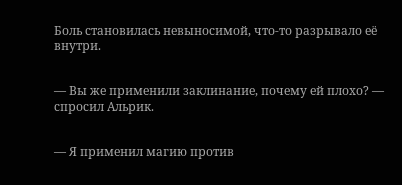Боль становилась невыносимой, что-то разрывало её внутри.


— Вы же применили заклинание, почему ей плохо? — спросил Альрик.


— Я применил магию против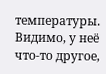температуры. Видимо, у неё что-то другое,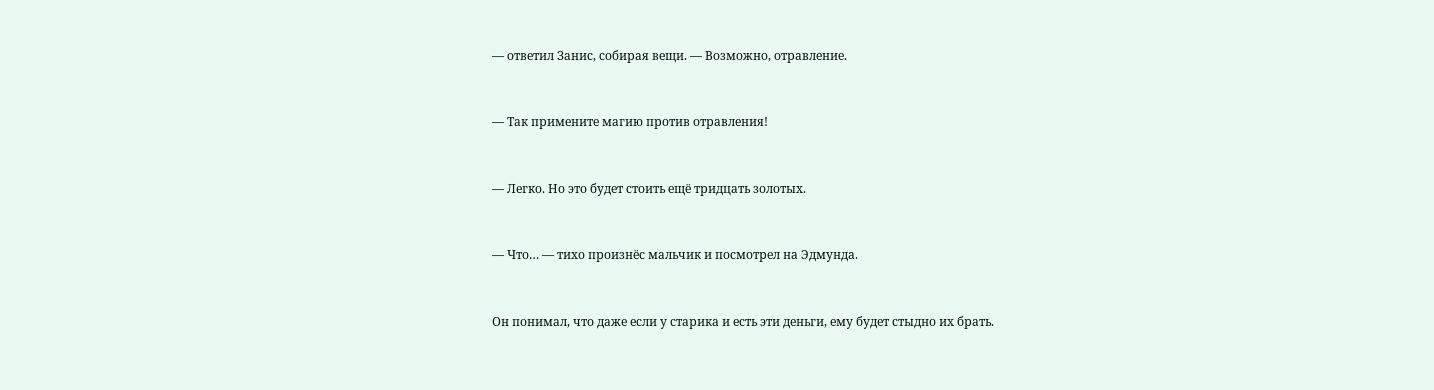— ответил Занис, собирая вещи. — Возможно, отравление.


— Так примените магию против отравления!


— Легко. Но это будет стоить ещё тридцать золотых.


— Что… — тихо произнёс мальчик и посмотрел на Эдмунда.


Он понимал, что даже если у старика и есть эти деньги, ему будет стыдно их брать.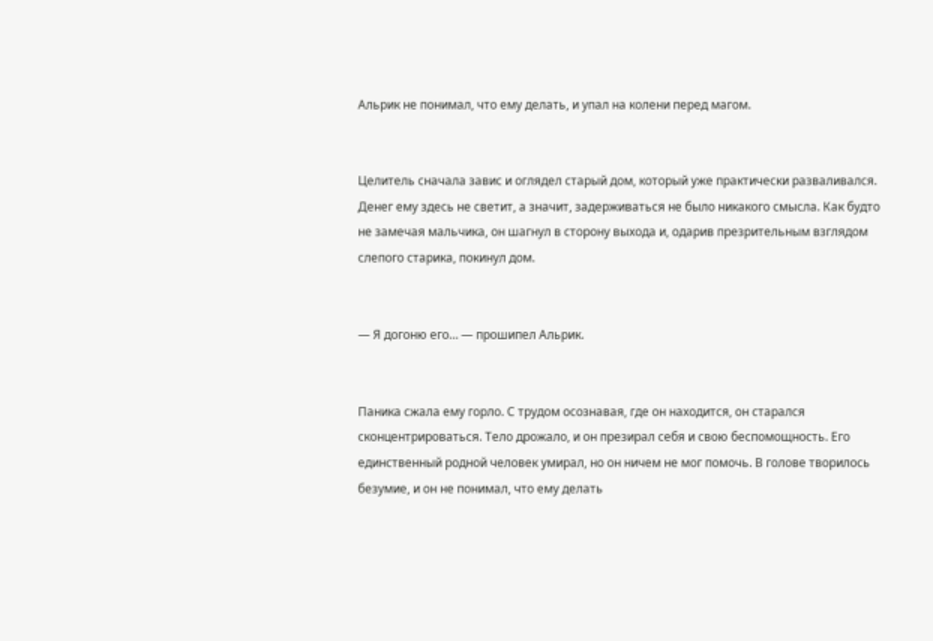Альрик не понимал, что ему делать, и упал на колени перед магом.


Целитель сначала завис и оглядел старый дом, который уже практически разваливался. Денег ему здесь не светит, а значит, задерживаться не было никакого смысла. Как будто не замечая мальчика, он шагнул в сторону выхода и, одарив презрительным взглядом слепого старика, покинул дом.


— Я догоню его… — прошипел Альрик.


Паника сжала ему горло. С трудом осознавая, где он находится, он старался сконцентрироваться. Тело дрожало, и он презирал себя и свою беспомощность. Его единственный родной человек умирал, но он ничем не мог помочь. В голове творилось безумие, и он не понимал, что ему делать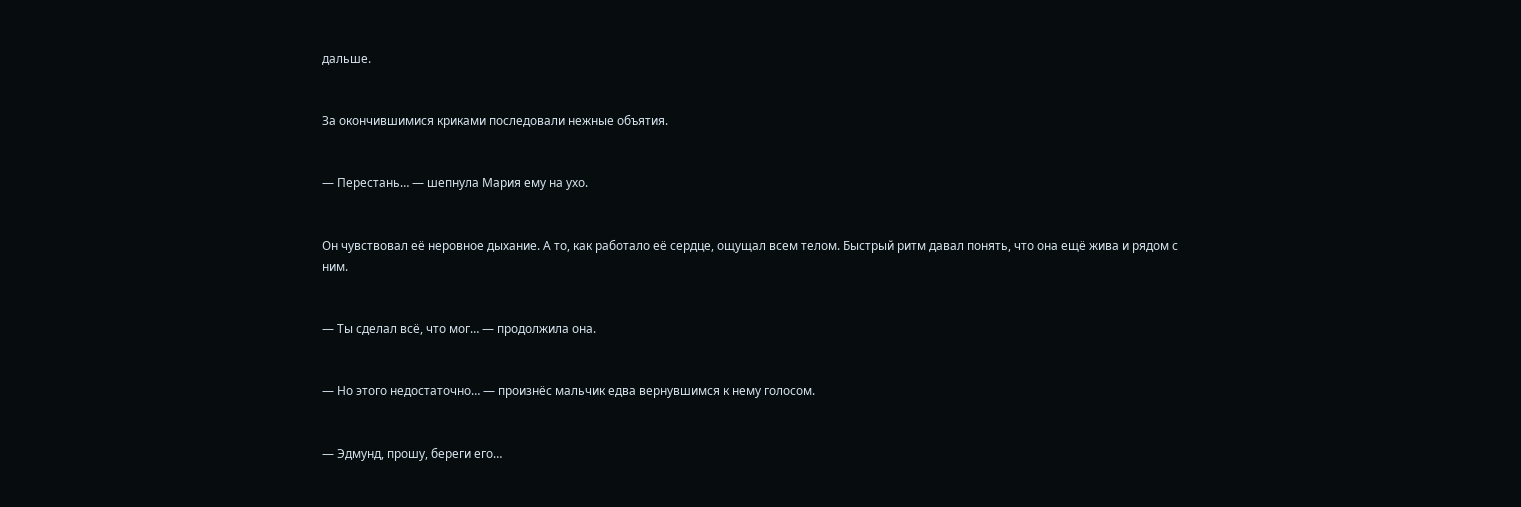дальше.


За окончившимися криками последовали нежные объятия.


— Перестань… — шепнула Мария ему на ухо.


Он чувствовал её неровное дыхание. А то, как работало её сердце, ощущал всем телом. Быстрый ритм давал понять, что она ещё жива и рядом с ним.


— Ты сделал всё, что мог… — продолжила она.


— Но этого недостаточно… — произнёс мальчик едва вернувшимся к нему голосом.


— Эдмунд, прошу, береги его…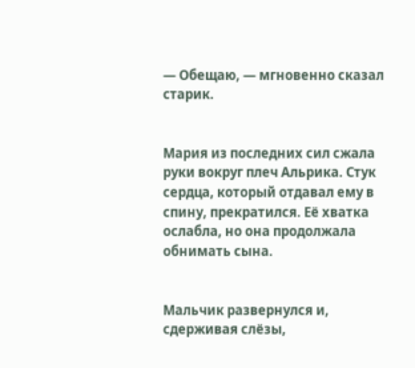— Обещаю, — мгновенно сказал старик.


Мария из последних сил сжала руки вокруг плеч Альрика. Стук сердца, который отдавал ему в спину, прекратился. Её хватка ослабла, но она продолжала обнимать сына.


Мальчик развернулся и, сдерживая слёзы,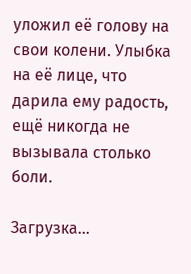уложил её голову на свои колени. Улыбка на её лице, что дарила ему радость, ещё никогда не вызывала столько боли.

Загрузка...